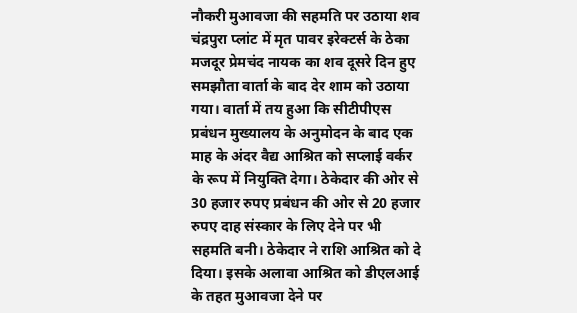नौकरी मुआवजा की सहमति पर उठाया शव
चंद्रपुरा प्लांट में मृत पावर इरेक्टर्स के ठेका मजदूर प्रेमचंद नायक का शव दूसरे दिन हुए समझौता वार्ता के बाद देर शाम को उठाया गया। वार्ता में तय हुआ कि सीटीपीएस प्रबंधन मुख्यालय के अनुमोदन के बाद एक माह के अंदर वैद्य आश्रित को सप्लाई वर्कर के रूप में नियुक्ति देगा। ठेकेदार की ओर से 30 हजार रुपए प्रबंधन की ओर से 20 हजार रुपए दाह संस्कार के लिए देने पर भी सहमति बनी। ठेकेदार ने राशि आश्रित को दे दिया। इसके अलावा आश्रित को डीएलआई के तहत मुआवजा देने पर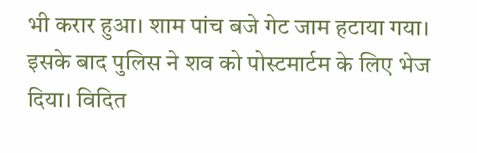भी करार हुआ। शाम पांच बजे गेट जाम हटाया गया। इसके बाद पुलिस ने शव को पोस्टमार्टम के लिए भेज दिया। विदित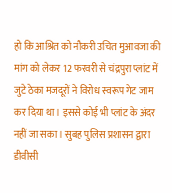हो कि आश्रित को नौकरी उचित मुआवजा की मांग को लेकर 12 फरवरी से चंद्रपुरा प्लांट में जुटे ठेका मजदूरों ने विरोध स्वरूप गेट जाम कर दिया था। इससे कोई भी प्लांट के अंदर नहीं जा सका। सुबह पुलिस प्रशासन द्वारा डीवीसी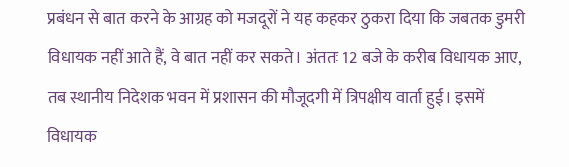प्रबंधन से बात करने के आग्रह को मजदूरों ने यह कहकर ठुकरा दिया कि जबतक डुमरी विधायक नहीं आते हैं, वे बात नहीं कर सकते। अंततः 12 बजे के करीब विधायक आए, तब स्थानीय निदेशक भवन में प्रशासन की मौजूदगी में त्रिपक्षीय वार्ता हुई। इसमें विधायक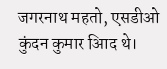जगरनाथ महतो, एसडीओ कुंदन कुमार आिद थे।